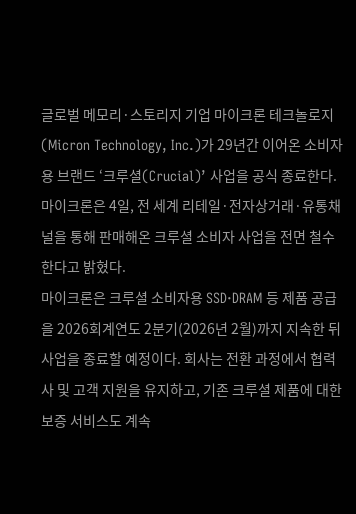글로벌 메모리·스토리지 기업 마이크론 테크놀로지(Micron Technology, Inc.)가 29년간 이어온 소비자용 브랜드 ‘크루셜(Crucial)’ 사업을 공식 종료한다. 마이크론은 4일, 전 세계 리테일·전자상거래·유통채널을 통해 판매해온 크루셜 소비자 사업을 전면 철수한다고 밝혔다.
마이크론은 크루셜 소비자용 SSD·DRAM 등 제품 공급을 2026회계연도 2분기(2026년 2월)까지 지속한 뒤 사업을 종료할 예정이다. 회사는 전환 과정에서 협력사 및 고객 지원을 유지하고, 기존 크루셜 제품에 대한 보증 서비스도 계속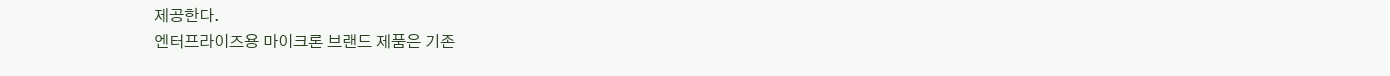제공한다.
엔터프라이즈용 마이크론 브랜드 제품은 기존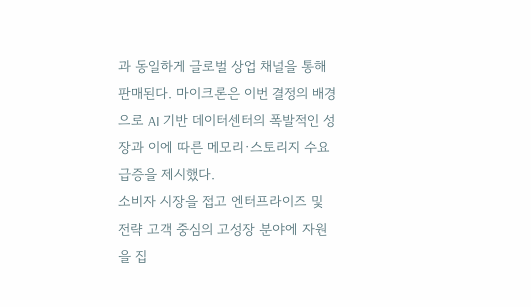과 동일하게 글로벌 상업 채널을 통해 판매된다. 마이크론은 이번 결정의 배경으로 AI 기반 데이터센터의 폭발적인 성장과 이에 따른 메모리·스토리지 수요 급증을 제시했다.
소비자 시장을 접고 엔터프라이즈 및 전략 고객 중심의 고성장 분야에 자원을 집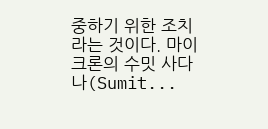중하기 위한 조치라는 것이다. 마이크론의 수밋 사다나(Sumit...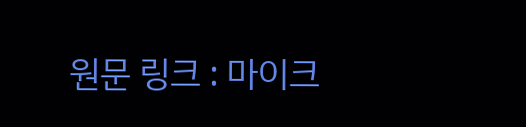원문 링크 : 마이크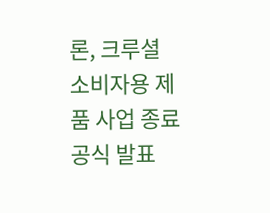론, 크루셜 소비자용 제품 사업 종료 공식 발표